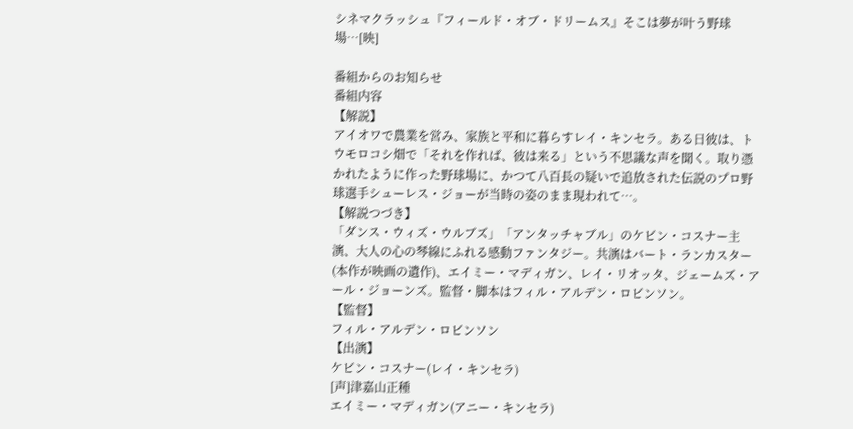シネマクラッシュ『フィールド・オブ・ドリームス』そこは夢が叶う野球場…[映]

番組からのお知らせ
番組内容
【解説】
アイオワで農業を営み、家族と平和に暮らすレイ・キンセラ。ある日彼は、トウモロコシ畑で「それを作れば、彼は来る」という不思議な声を聞く。取り憑かれたように作った野球場に、かつて八百長の疑いで追放された伝説のプロ野球選手シューレス・ジョーが当時の姿のまま現われて…。
【解説つづき】
「ダンス・ウィズ・ウルブズ」「アンタッチャブル」のケビン・コスナー主演、大人の心の琴線にふれる感動ファンタジー。共演はバート・ランカスター(本作が映画の遺作)、エイミー・マディガン、レイ・リオッタ、ジェームズ・アール・ジョーンズ。監督・脚本はフィル・アルデン・ロビンソン。
【監督】
フィル・アルデン・ロビンソン
【出演】
ケビン・コスナー(レイ・キンセラ)
[声]津嘉山正種
エイミー・マディガン(アニー・キンセラ)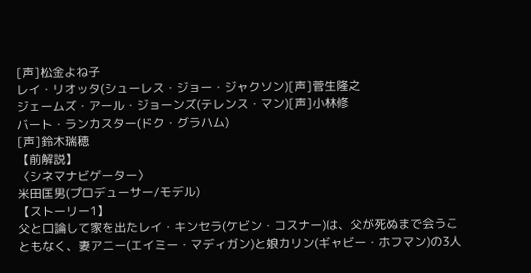[声]松金よね子
レイ・リオッタ(シューレス・ジョー・ジャクソン)[声]菅生隆之
ジェームズ・アール・ジョーンズ(テレンス・マン)[声]小林修
バート・ランカスター(ドク・グラハム)
[声]鈴木瑞穂
【前解説】
〈シネマナビゲーター〉
米田匡男(プロデューサー/モデル)
【ストーリー1】
父と口論して家を出たレイ・キンセラ(ケビン・コスナー)は、父が死ぬまで会うこともなく、妻アニー(エイミー・マディガン)と娘カリン(ギャビー・ホフマン)の3人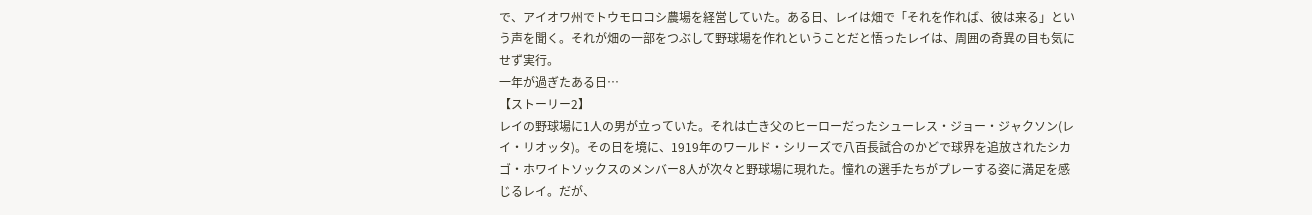で、アイオワ州でトウモロコシ農場を経営していた。ある日、レイは畑で「それを作れば、彼は来る」という声を聞く。それが畑の一部をつぶして野球場を作れということだと悟ったレイは、周囲の奇異の目も気にせず実行。
一年が過ぎたある日…
【ストーリー2】
レイの野球場に1人の男が立っていた。それは亡き父のヒーローだったシューレス・ジョー・ジャクソン(レイ・リオッタ)。その日を境に、1919年のワールド・シリーズで八百長試合のかどで球界を追放されたシカゴ・ホワイトソックスのメンバー8人が次々と野球場に現れた。憧れの選手たちがプレーする姿に満足を感じるレイ。だが、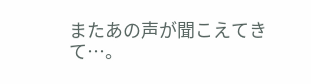またあの声が聞こえてきて…。